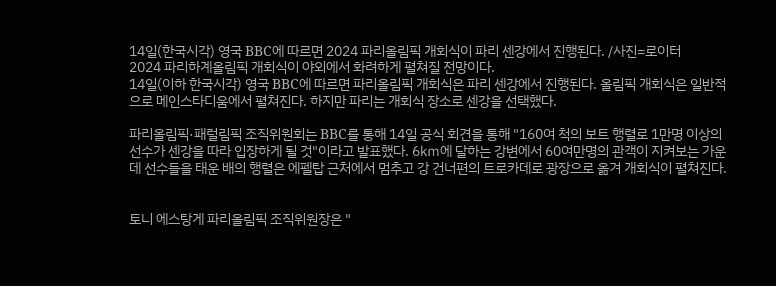14일(한국시각) 영국 BBC에 따르면 2024 파리올림픽 개회식이 파리 센강에서 진행된다. /사진=로이터
2024 파리하계올림픽 개회식이 야외에서 화려하게 펼쳐질 전망이다.
14일(이하 한국시각) 영국 BBC에 따르면 파리올림픽 개회식은 파리 센강에서 진행된다. 올림픽 개회식은 일반적으로 메인스타디움에서 펼쳐진다. 하지만 파리는 개회식 장소로 센강을 선택했다.

파리올림픽·패럴림픽 조직위원회는 BBC를 통해 14일 공식 회견을 통해 "160여 척의 보트 행렬로 1만명 이상의 선수가 센강을 따라 입장하게 될 것"이라고 발표했다. 6㎞에 달하는 강변에서 60여만명의 관객이 지켜보는 가운데 선수들을 태운 배의 행렬은 에펠탑 근처에서 멈추고 강 건너편의 트로카데로 광장으로 옮겨 개회식이 펼쳐진다.


토니 에스탕게 파리올림픽 조직위원장은 "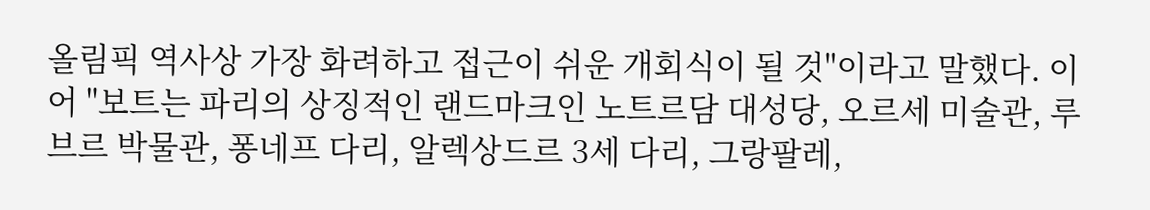올림픽 역사상 가장 화려하고 접근이 쉬운 개회식이 될 것"이라고 말했다. 이어 "보트는 파리의 상징적인 랜드마크인 노트르담 대성당, 오르세 미술관, 루브르 박물관, 퐁네프 다리, 알렉상드르 3세 다리, 그랑팔레,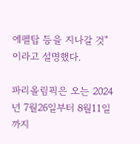에펠탑 등을 지나갈 것"이라고 설명했다.

파리올림픽은 오는 2024년 7월26일부터 8월11일까지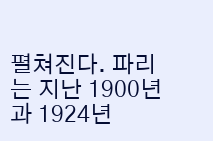펼쳐진다. 파리는 지난 1900년과 1924년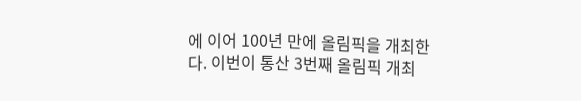에 이어 100년 만에 올림픽을 개최한다. 이번이 통산 3번째 올림픽 개최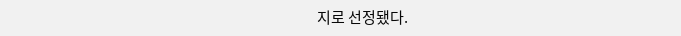지로 선정됐다.